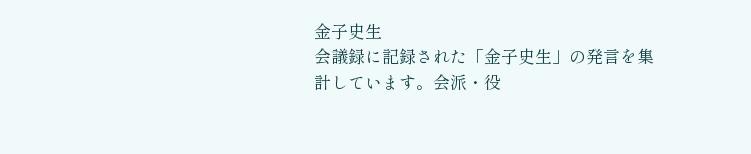金子史生
会議録に記録された「金子史生」の発言を集計しています。会派・役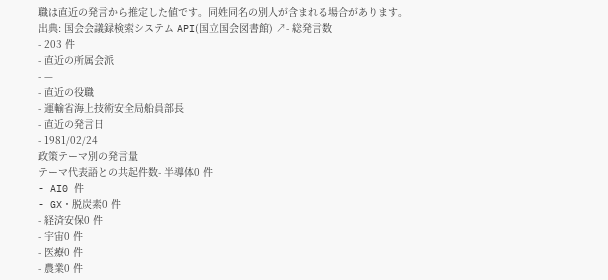職は直近の発言から推定した値です。同姓同名の別人が含まれる場合があります。
出典: 国会会議録検索システム API(国立国会図書館) ↗- 総発言数
- 203 件
- 直近の所属会派
- —
- 直近の役職
- 運輸省海上技術安全局船員部長
- 直近の発言日
- 1981/02/24
政策テーマ別の発言量
テーマ代表語との共起件数- 半導体0 件
- AI0 件
- GX・脱炭素0 件
- 経済安保0 件
- 宇宙0 件
- 医療0 件
- 農業0 件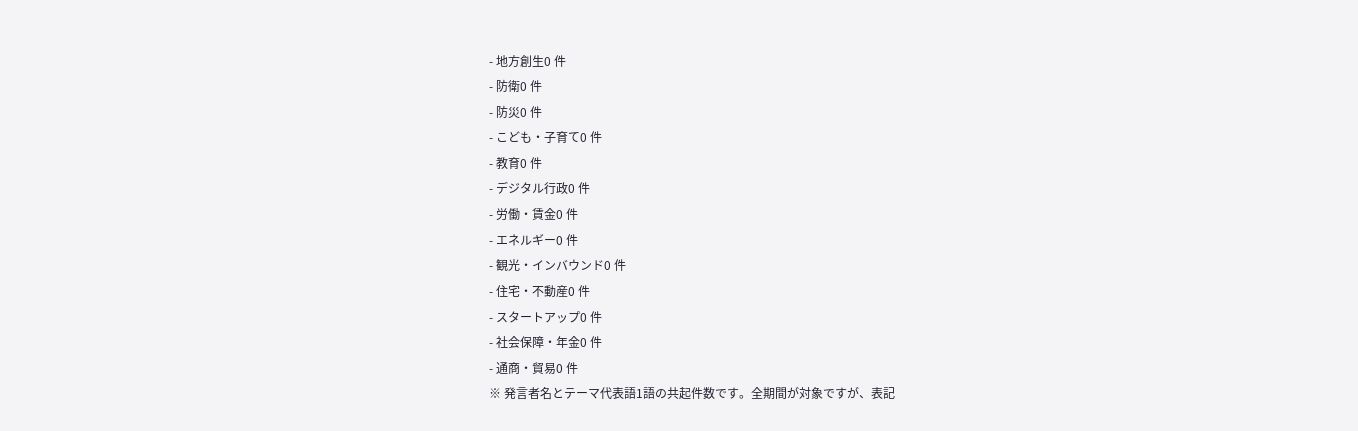- 地方創生0 件
- 防衛0 件
- 防災0 件
- こども・子育て0 件
- 教育0 件
- デジタル行政0 件
- 労働・賃金0 件
- エネルギー0 件
- 観光・インバウンド0 件
- 住宅・不動産0 件
- スタートアップ0 件
- 社会保障・年金0 件
- 通商・貿易0 件
※ 発言者名とテーマ代表語1語の共起件数です。全期間が対象ですが、表記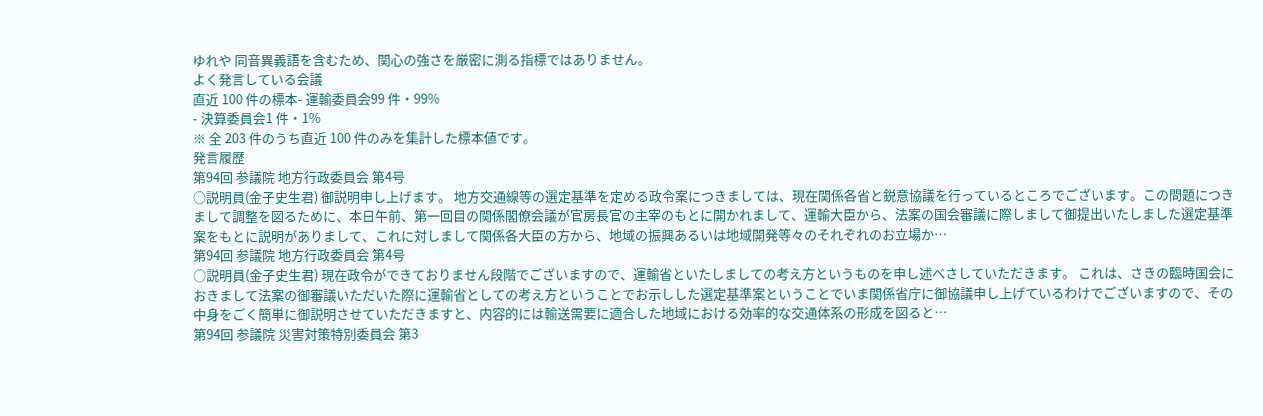ゆれや 同音異義語を含むため、関心の強さを厳密に測る指標ではありません。
よく発言している会議
直近 100 件の標本- 運輸委員会99 件・99%
- 決算委員会1 件・1%
※ 全 203 件のうち直近 100 件のみを集計した標本値です。
発言履歴
第94回 参議院 地方行政委員会 第4号
○説明員(金子史生君) 御説明申し上げます。 地方交通線等の選定基準を定める政令案につきましては、現在関係各省と鋭意協議を行っているところでございます。この問題につきまして調整を図るために、本日午前、第一回目の関係閣僚会議が官房長官の主宰のもとに開かれまして、運輸大臣から、法案の国会審議に際しまして御提出いたしました選定基準案をもとに説明がありまして、これに対しまして関係各大臣の方から、地域の振興あるいは地域開発等々のそれぞれのお立場か…
第94回 参議院 地方行政委員会 第4号
○説明員(金子史生君) 現在政令ができておりません段階でございますので、運輸省といたしましての考え方というものを申し述べさしていただきます。 これは、さきの臨時国会におきまして法案の御審議いただいた際に運輸省としての考え方ということでお示しした選定基準案ということでいま関係省庁に御協議申し上げているわけでございますので、その中身をごく簡単に御説明させていただきますと、内容的には輸送需要に適合した地域における効率的な交通体系の形成を図ると…
第94回 参議院 災害対策特別委員会 第3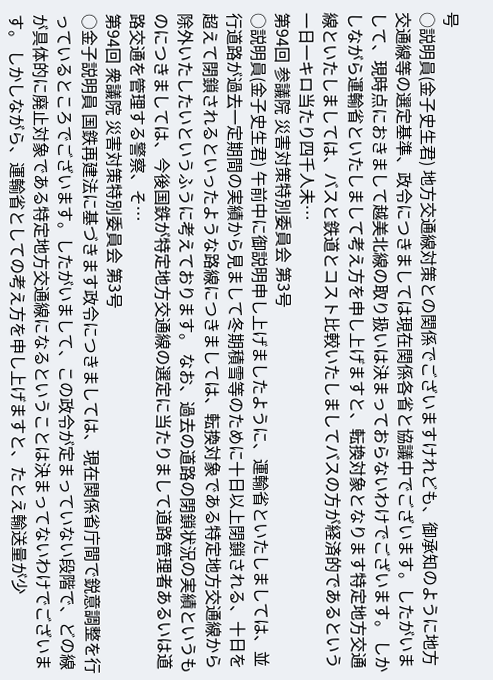号
○説明員(金子史生君) 地方交通線対策との関係でございますけれども、御承知のように地方交通線等の選定基準、政令につきましては現在関係各省と協議中でございます。したがいまして、現時点におきまして越美北線の取り扱いは決まっておらないわけでございます。 しかしながら運輸省といたしまして考え方を申し上げますと、転換対象となります特定地方交通線といたしましては、バスと鉄道とコスト比較いたしましてバスの方が経済的であるという一日一キロ当たり四千人未…
第94回 参議院 災害対策特別委員会 第3号
○説明員(金子史生君) 午前中に御説明申し上げましたように、運輸省といたしましては、並行道路が過去一定期間の実績から見まして冬期積雪等のために十日以上閉鎖される、十日を超えて閉鎖されるといったような路線につきましては、転換対象である特定地方交通線から除外いたしたいというふうに考えております。 なお、過去の道路の閉鎖状況の実績というものにつきましては、今後国鉄が特定地方交通線の選定に当たりまして道路管理者あるいは道路交通を管理する警察、そ…
第94回 衆議院 災害対策特別委員会 第3号
○金子説明員 国鉄再建法に基づきます政令につきましては、現在関係省庁間で鋭意調整を行っているところでございます。したがいまして、この政令が定まっていない段階で、どの線が具体的に廃止対象である特定地方交通線になるということは決まってないわけでございます。 しかしながら、運輸省としての考え方を申し上げますと、たとえ輸送量が少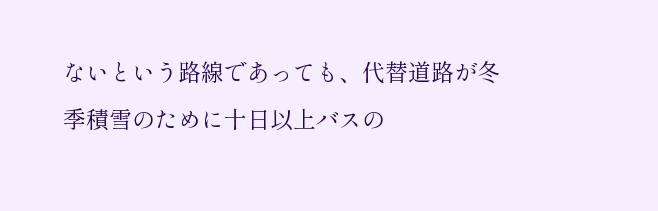ないという路線であっても、代替道路が冬季積雪のために十日以上バスの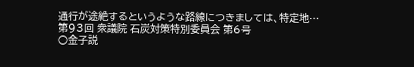通行が途絶するというような路線につきましては、特定地…
第93回 衆議院 石炭対策特別委員会 第6号
○金子説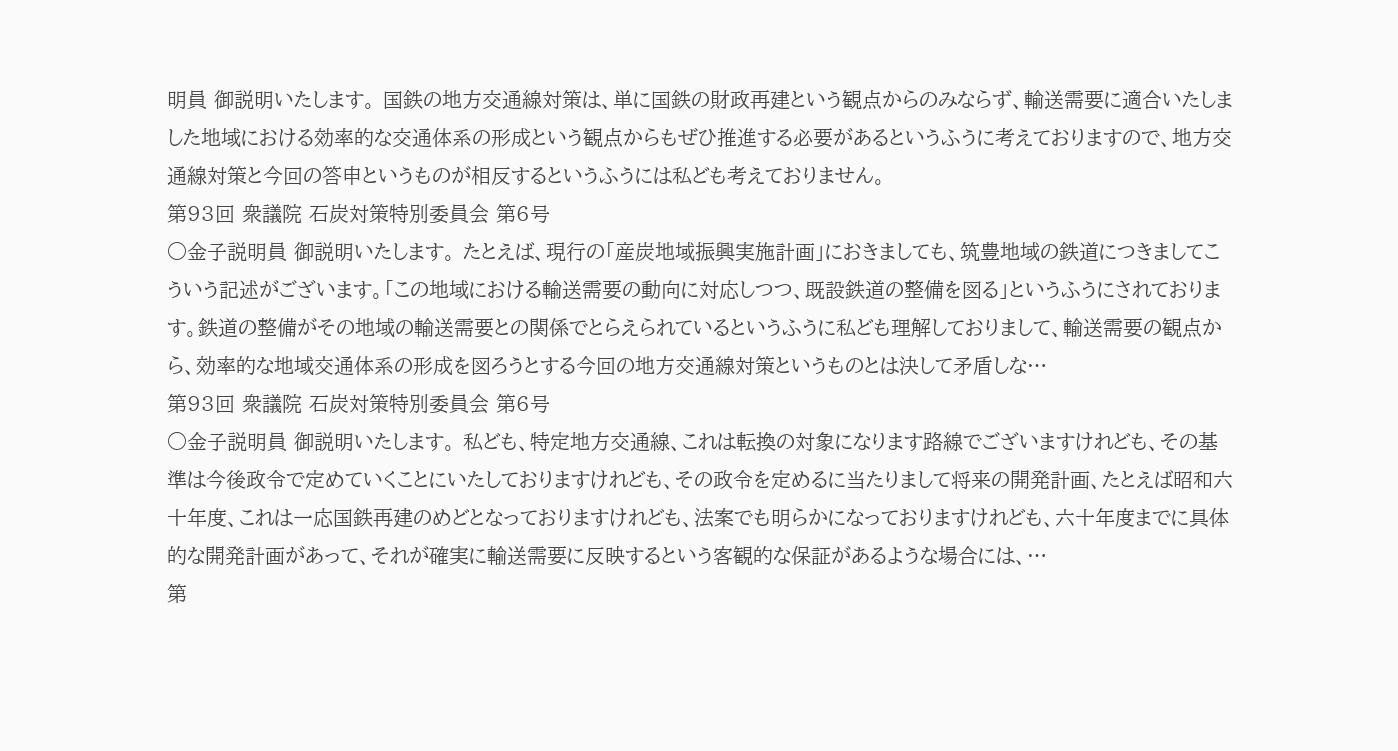明員 御説明いたします。 国鉄の地方交通線対策は、単に国鉄の財政再建という観点からのみならず、輸送需要に適合いたしました地域における効率的な交通体系の形成という観点からもぜひ推進する必要があるというふうに考えておりますので、地方交通線対策と今回の答申というものが相反するというふうには私ども考えておりません。
第93回 衆議院 石炭対策特別委員会 第6号
○金子説明員 御説明いたします。 たとえば、現行の「産炭地域振興実施計画」におきましても、筑豊地域の鉄道につきましてこういう記述がございます。「この地域における輸送需要の動向に対応しつつ、既設鉄道の整備を図る」というふうにされております。鉄道の整備がその地域の輸送需要との関係でとらえられているというふうに私ども理解しておりまして、輸送需要の観点から、効率的な地域交通体系の形成を図ろうとする今回の地方交通線対策というものとは決して矛盾しな…
第93回 衆議院 石炭対策特別委員会 第6号
○金子説明員 御説明いたします。 私ども、特定地方交通線、これは転換の対象になります路線でございますけれども、その基準は今後政令で定めていくことにいたしておりますけれども、その政令を定めるに当たりまして将来の開発計画、たとえば昭和六十年度、これは一応国鉄再建のめどとなっておりますけれども、法案でも明らかになっておりますけれども、六十年度までに具体的な開発計画があって、それが確実に輸送需要に反映するという客観的な保証があるような場合には、…
第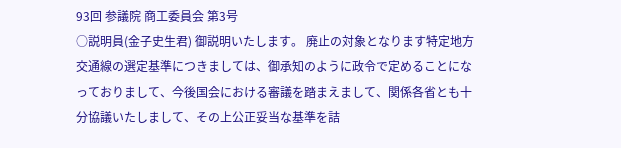93回 参議院 商工委員会 第3号
○説明員(金子史生君) 御説明いたします。 廃止の対象となります特定地方交通線の選定基準につきましては、御承知のように政令で定めることになっておりまして、今後国会における審議を踏まえまして、関係各省とも十分協議いたしまして、その上公正妥当な基準を詰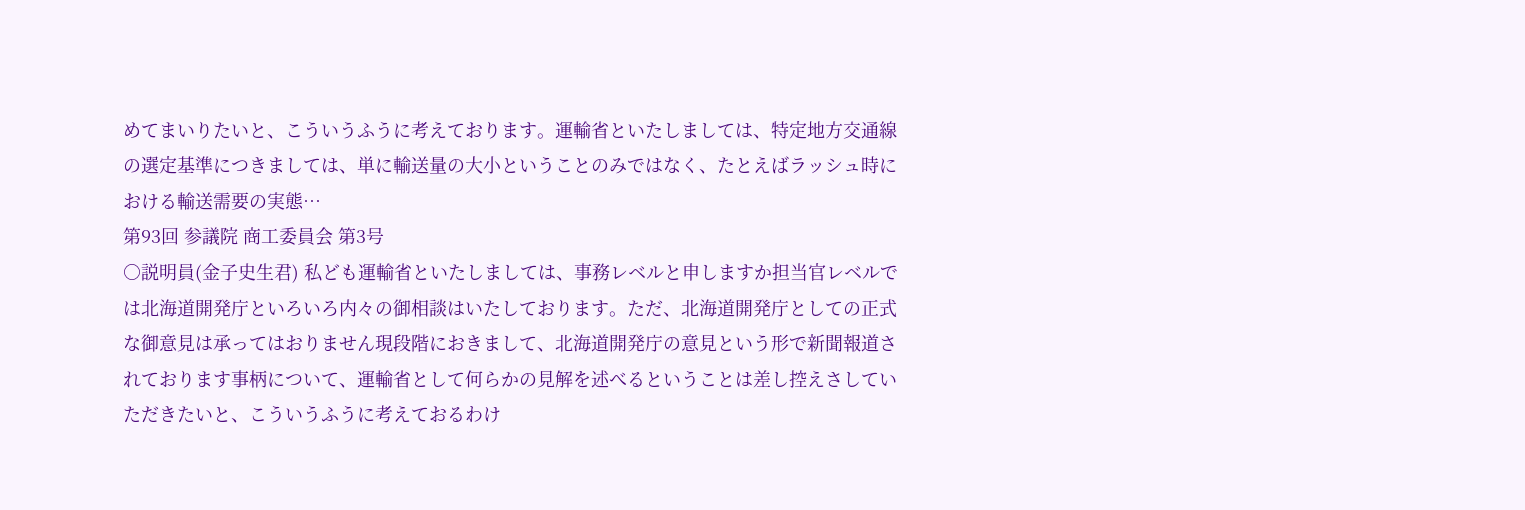めてまいりたいと、こういうふうに考えております。運輸省といたしましては、特定地方交通線の選定基準につきましては、単に輸送量の大小ということのみではなく、たとえばラッシュ時における輸送需要の実態…
第93回 参議院 商工委員会 第3号
○説明員(金子史生君) 私ども運輸省といたしましては、事務レベルと申しますか担当官レベルでは北海道開発庁といろいろ内々の御相談はいたしております。ただ、北海道開発庁としての正式な御意見は承ってはおりません現段階におきまして、北海道開発庁の意見という形で新聞報道されております事柄について、運輸省として何らかの見解を述べるということは差し控えさしていただきたいと、こういうふうに考えておるわけ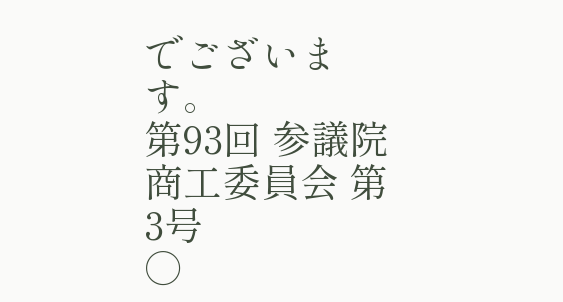でございます。
第93回 参議院 商工委員会 第3号
○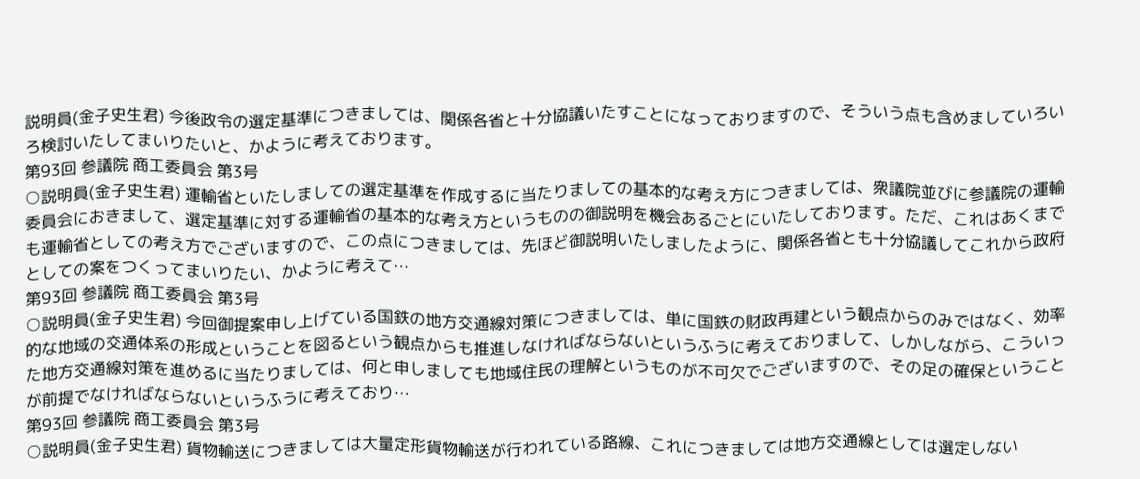説明員(金子史生君) 今後政令の選定基準につきましては、関係各省と十分協議いたすことになっておりますので、そういう点も含めましていろいろ検討いたしてまいりたいと、かように考えております。
第93回 参議院 商工委員会 第3号
○説明員(金子史生君) 運輸省といたしましての選定基準を作成するに当たりましての基本的な考え方につきましては、衆議院並びに参議院の運輸委員会におきまして、選定基準に対する運輸省の基本的な考え方というものの御説明を機会あるごとにいたしております。ただ、これはあくまでも運輸省としての考え方でございますので、この点につきましては、先ほど御説明いたしましたように、関係各省とも十分協議してこれから政府としての案をつくってまいりたい、かように考えて…
第93回 参議院 商工委員会 第3号
○説明員(金子史生君) 今回御提案申し上げている国鉄の地方交通線対策につきましては、単に国鉄の財政再建という観点からのみではなく、効率的な地域の交通体系の形成ということを図るという観点からも推進しなければならないというふうに考えておりまして、しかしながら、こういった地方交通線対策を進めるに当たりましては、何と申しましても地域住民の理解というものが不可欠でございますので、その足の確保ということが前提でなければならないというふうに考えており…
第93回 参議院 商工委員会 第3号
○説明員(金子史生君) 貨物輸送につきましては大量定形貨物輸送が行われている路線、これにつきましては地方交通線としては選定しない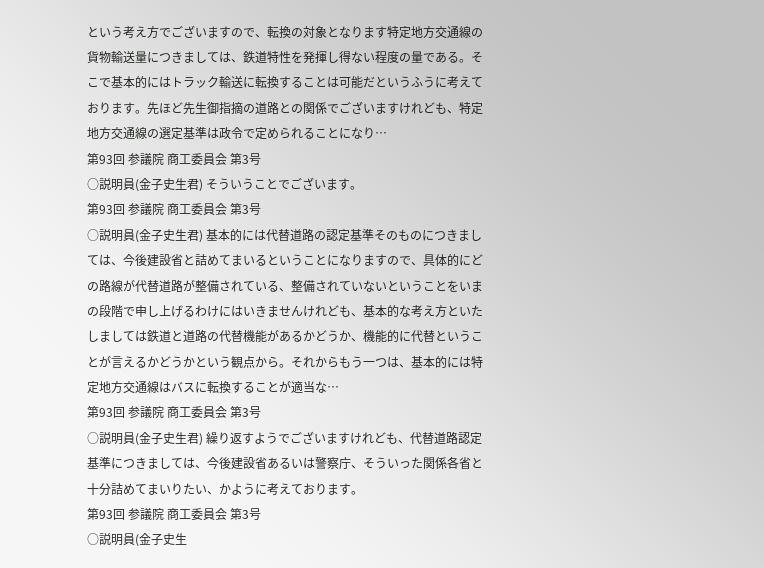という考え方でございますので、転換の対象となります特定地方交通線の貨物輸送量につきましては、鉄道特性を発揮し得ない程度の量である。そこで基本的にはトラック輸送に転換することは可能だというふうに考えております。先ほど先生御指摘の道路との関係でございますけれども、特定地方交通線の選定基準は政令で定められることになり…
第93回 参議院 商工委員会 第3号
○説明員(金子史生君) そういうことでございます。
第93回 参議院 商工委員会 第3号
○説明員(金子史生君) 基本的には代替道路の認定基準そのものにつきましては、今後建設省と詰めてまいるということになりますので、具体的にどの路線が代替道路が整備されている、整備されていないということをいまの段階で申し上げるわけにはいきませんけれども、基本的な考え方といたしましては鉄道と道路の代替機能があるかどうか、機能的に代替ということが言えるかどうかという観点から。それからもう一つは、基本的には特定地方交通線はバスに転換することが適当な…
第93回 参議院 商工委員会 第3号
○説明員(金子史生君) 繰り返すようでございますけれども、代替道路認定基準につきましては、今後建設省あるいは警察庁、そういった関係各省と十分詰めてまいりたい、かように考えております。
第93回 参議院 商工委員会 第3号
○説明員(金子史生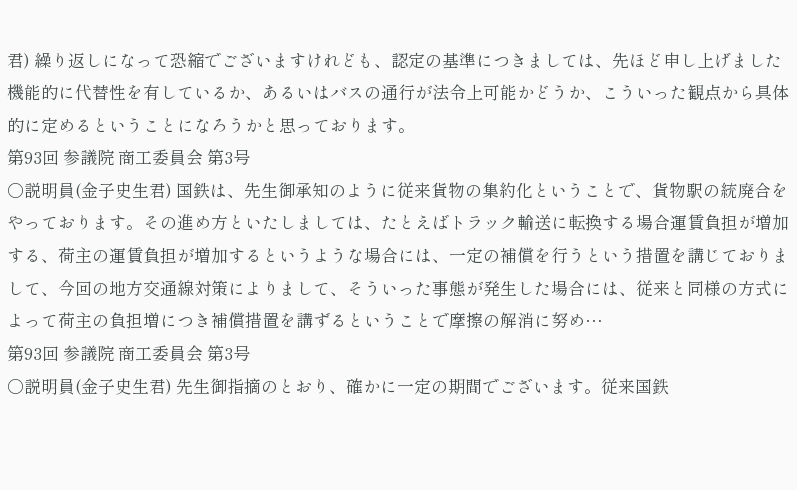君) 繰り返しになって恐縮でございますけれども、認定の基準につきましては、先ほど申し上げました機能的に代替性を有しているか、あるいはバスの通行が法令上可能かどうか、こういった観点から具体的に定めるということになろうかと思っております。
第93回 参議院 商工委員会 第3号
○説明員(金子史生君) 国鉄は、先生御承知のように従来貨物の集約化ということで、貨物駅の統廃合をやっております。その進め方といたしましては、たとえばトラック輸送に転換する場合運賃負担が増加する、荷主の運賃負担が増加するというような場合には、一定の補償を行うという措置を講じておりまして、今回の地方交通線対策によりまして、そういった事態が発生した場合には、従来と同様の方式によって荷主の負担増につき補償措置を講ずるということで摩擦の解消に努め…
第93回 参議院 商工委員会 第3号
○説明員(金子史生君) 先生御指摘のとおり、確かに一定の期間でございます。従来国鉄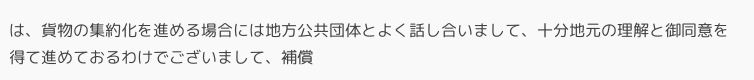は、貨物の集約化を進める場合には地方公共団体とよく話し合いまして、十分地元の理解と御同意を得て進めておるわけでございまして、補償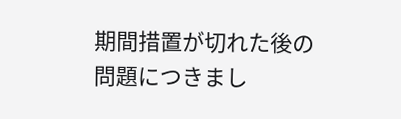期間措置が切れた後の問題につきまし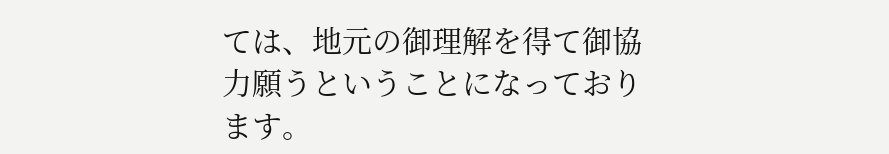ては、地元の御理解を得て御協力願うということになっております。